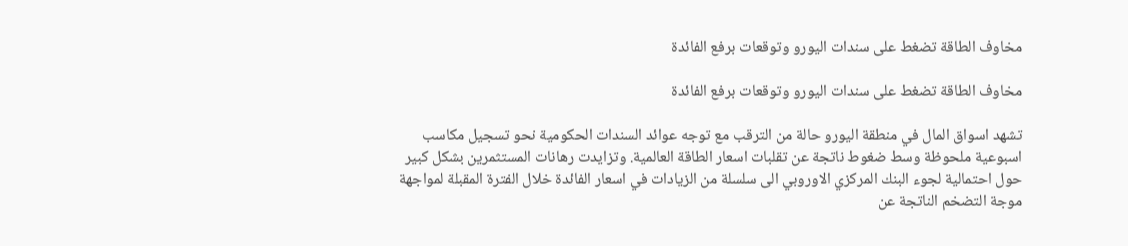مخاوف الطاقة تضغط على سندات اليورو وتوقعات برفع الفائدة

مخاوف الطاقة تضغط على سندات اليورو وتوقعات برفع الفائدة

تشهد اسواق المال في منطقة اليورو حالة من الترقب مع توجه عوائد السندات الحكومية نحو تسجيل مكاسب اسبوعية ملحوظة وسط ضغوط ناتجة عن تقلبات اسعار الطاقة العالمية. وتزايدت رهانات المستثمرين بشكل كبير حول احتمالية لجوء البنك المركزي الاوروبي الى سلسلة من الزيادات في اسعار الفائدة خلال الفترة المقبلة لمواجهة موجة التضخم الناتجة عن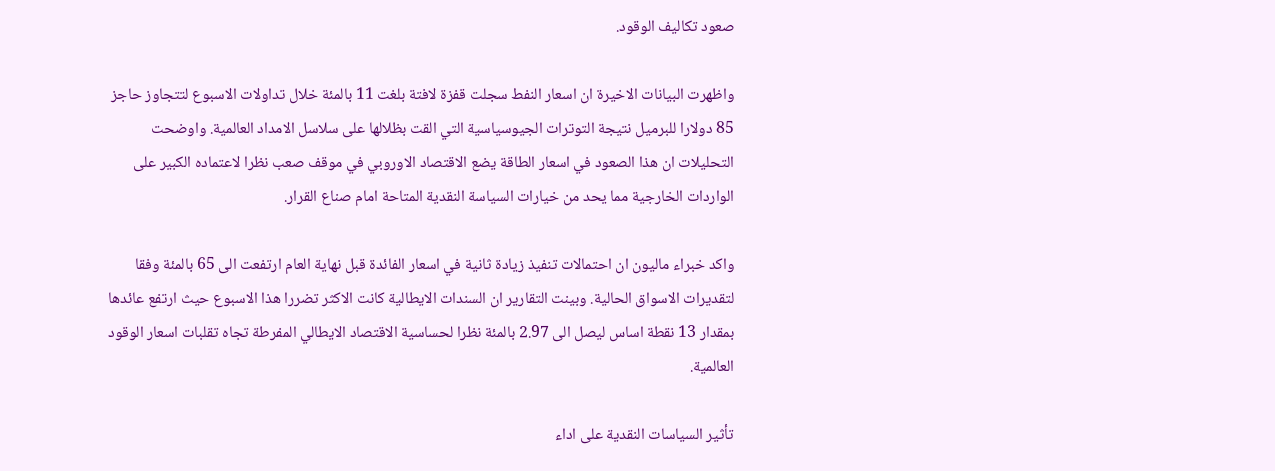صعود تكاليف الوقود.

واظهرت البيانات الاخيرة ان اسعار النفط سجلت قفزة لافتة بلغت 11 بالمئة خلال تداولات الاسبوع لتتجاوز حاجز 85 دولارا للبرميل نتيجة التوترات الجيوسياسية التي القت بظلالها على سلاسل الامداد العالمية. واوضحت التحليلات ان هذا الصعود في اسعار الطاقة يضع الاقتصاد الاوروبي في موقف صعب نظرا لاعتماده الكبير على الواردات الخارجية مما يحد من خيارات السياسة النقدية المتاحة امام صناع القرار.

واكد خبراء ماليون ان احتمالات تنفيذ زيادة ثانية في اسعار الفائدة قبل نهاية العام ارتفعت الى 65 بالمئة وفقا لتقديرات الاسواق الحالية. وبينت التقارير ان السندات الايطالية كانت الاكثر تضررا هذا الاسبوع حيث ارتفع عائدها بمقدار 13 نقطة اساس ليصل الى 2.97 بالمئة نظرا لحساسية الاقتصاد الايطالي المفرطة تجاه تقلبات اسعار الوقود العالمية.

تأثير السياسات النقدية على اداء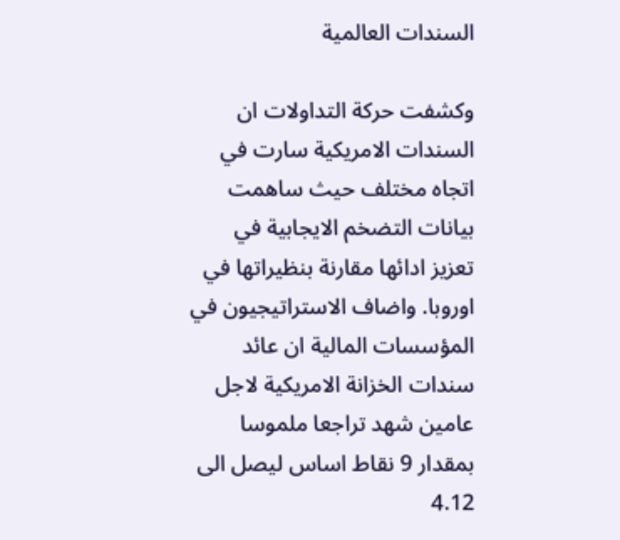السندات العالمية

وكشفت حركة التداولات ان السندات الامريكية سارت في اتجاه مختلف حيث ساهمت بيانات التضخم الايجابية في تعزيز ادائها مقارنة بنظيراتها في اوروبا. واضاف الاستراتيجيون في المؤسسات المالية ان عائد سندات الخزانة الامريكية لاجل عامين شهد تراجعا ملموسا بمقدار 9 نقاط اساس ليصل الى 4.12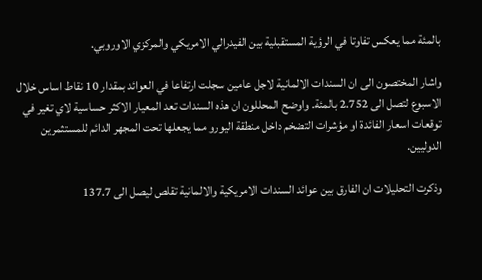بالمئة مما يعكس تفاوتا في الرؤية المستقبلية بين الفيدرالي الامريكي والمركزي الاوروبي.

واشار المختصون الى ان السندات الالمانية لاجل عامين سجلت ارتفاعا في العوائد بمقدار 10 نقاط اساس خلال الاسبوع لتصل الى 2.752 بالمئة. واوضح المحللون ان هذه السندات تعد المعيار الاكثر حساسية لاي تغير في توقعات اسعار الفائدة او مؤشرات التضخم داخل منطقة اليورو مما يجعلها تحت المجهر الدائم للمستثمرين الدوليين.

وذكرت التحليلات ان الفارق بين عوائد السندات الامريكية والالمانية تقلص ليصل الى 137.7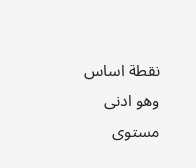نقطة اساس وهو ادنى مستوى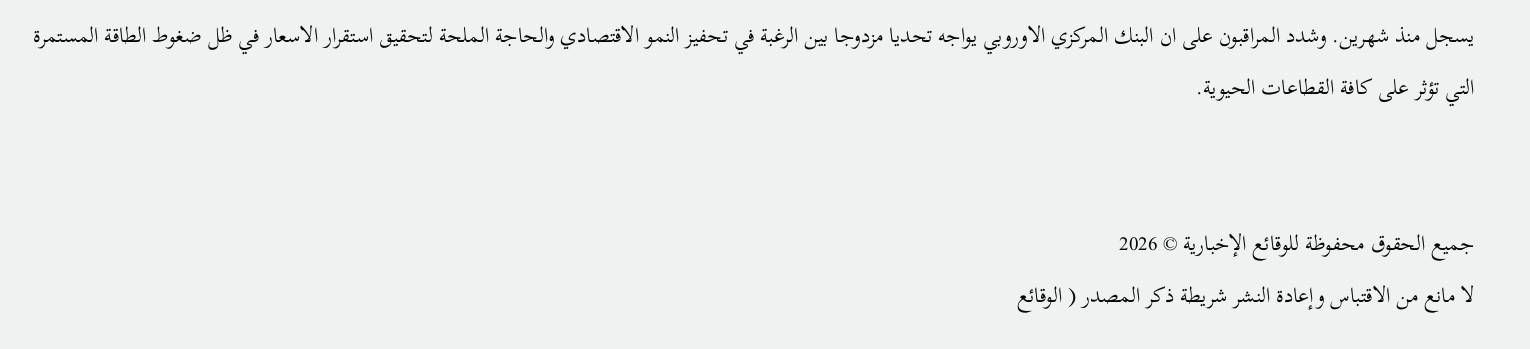يسجل منذ شهرين. وشدد المراقبون على ان البنك المركزي الاوروبي يواجه تحديا مزدوجا بين الرغبة في تحفيز النمو الاقتصادي والحاجة الملحة لتحقيق استقرار الاسعار في ظل ضغوط الطاقة المستمرة التي تؤثر على كافة القطاعات الحيوية.


جميع الحقوق محفوظة للوقائع الإخبارية © 2026
لا مانع من الاقتباس وإعادة النشر شريطة ذكر المصدر ( الوقائع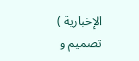الإخبارية )
تصميم و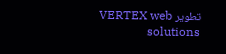تطوير VERTEX web solutions